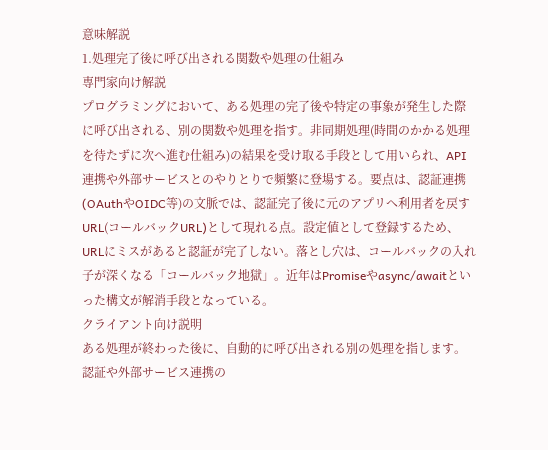意味解説
1.処理完了後に呼び出される関数や処理の仕組み
専門家向け解説
プログラミングにおいて、ある処理の完了後や特定の事象が発生した際に呼び出される、別の関数や処理を指す。非同期処理(時間のかかる処理を待たずに次へ進む仕組み)の結果を受け取る手段として用いられ、API連携や外部サービスとのやりとりで頻繁に登場する。要点は、認証連携(OAuthやOIDC等)の文脈では、認証完了後に元のアプリへ利用者を戻すURL(コールバックURL)として現れる点。設定値として登録するため、URLにミスがあると認証が完了しない。落とし穴は、コールバックの入れ子が深くなる「コールバック地獄」。近年はPromiseやasync/awaitといった構文が解消手段となっている。
クライアント向け説明
ある処理が終わった後に、自動的に呼び出される別の処理を指します。認証や外部サービス連携の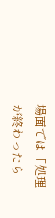場面では「処理が終わったら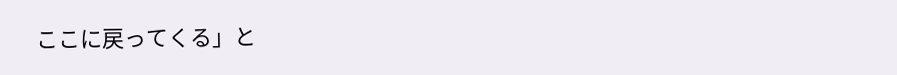ここに戻ってくる」と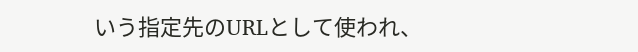いう指定先のURLとして使われ、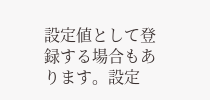設定値として登録する場合もあります。設定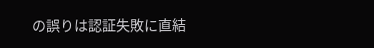の誤りは認証失敗に直結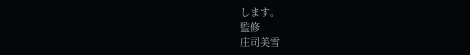します。
監修
庄司美雪